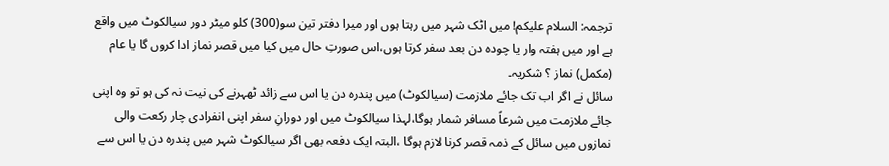ترجمہ: السلام علیکم! میں اٹک شہر میں رہتا ہوں اور میرا دفتر تین سو(300) کلو میٹر دور سیالکوٹ میں واقع ہے اور میں ہفتہ وار یا چودہ دن بعد سفر کرتا ہوں،اس صورتِ حال میں کیا میں قصر نماز ادا کروں گا یا عام (مکمل) نماز ؟ شکریہ۔
سائل نے اگر اب تک جائے ملازمت (سیالکوٹ) میں پندرہ دن یا اس سے زائد ٹھہرنے کی نیت نہ کی ہو تو وہ اپنی جائے ملازمت میں شرعاً مسافر شمار ہوگا،لہذا سیالکوٹ میں اور دورانِ سفر اپنی انفرادی چار رکعت والی نمازوں میں سائل کے ذمہ قصر کرنا لازم ہوگا ،البتہ ایک دفعہ بھی اگر سیالکوٹ شہر میں پندرہ دن یا اس سے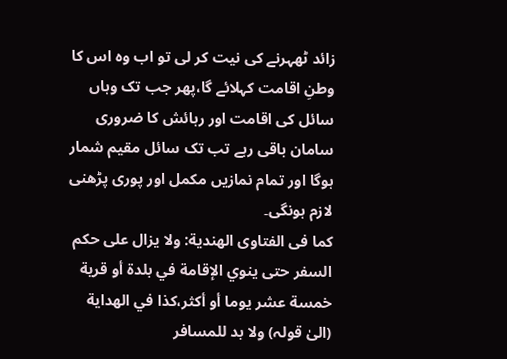زائد ٹھہرنے کی نیت کر لی تو اب وہ اس کا وطنِ اقامت کہلائے گا،پھر جب تک وہاں سائل کی اقامت اور رہائش کا ضروری سامان باقی رہے تب تک سائل مقیم شمار ہوگا اور تمام نمازیں مکمل اور پوری پڑھنی لازم ہونگی۔
کما فی الفتاوی الھندیة: ولا يزال على حكم السفر حتى ينوي الإقامة في بلدة أو قرية خمسة عشر يوما أو أكثر،كذا في الهداية (الیٰ قولہ) ولا بد للمسافر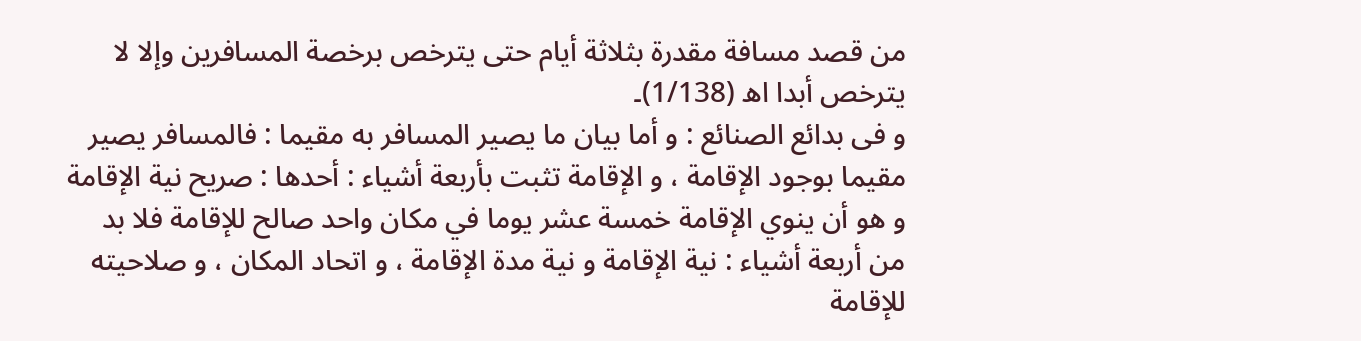من قصد مسافة مقدرة بثلاثة أيام حتى يترخص برخصة المسافرين وإلا لا يترخص أبدا اھ (1/138)۔
و فی بدائع الصنائع : و أما بيان ما يصير المسافر به مقيما : فالمسافر يصير مقيما بوجود الإقامة ، و الإقامة تثبت بأربعة أشياء : أحدها : صريح نية الإقامة و هو أن ينوي الإقامة خمسة عشر يوما في مكان واحد صالح للإقامة فلا بد من أربعة أشياء : نية الإقامة و نية مدة الإقامة ، و اتحاد المكان ، و صلاحيته للإقامة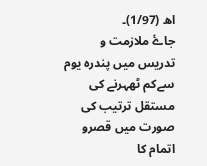اھ (1/97)۔
جاۓ ملازمت و تدریس میں پندرہ یوم سےکم ٹھہرنے کی مستقل ترتیب کی صورت میں قصرو اتمام کا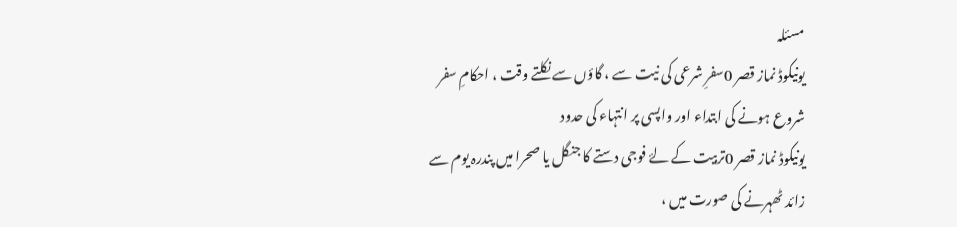مسئلہ
یونیکوڈ نماز قصر 0سفرِ شرعی کی نیت سے ، گاؤں سے نکلتے وقت ، احکامِ سفر شروع ہونے کی ابتداء اور واپسی پر انتہاء کی حدود
یونیکوڈ نماز قصر 0تربیت کے لۓ فوجی دستے کا جنگل یا صحرا میں پندرہ یوم سے زائد ٹھہرنے کی صورت میں ،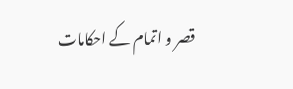قصر و اتمام کے احکامات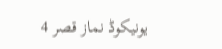یونیکوڈ نماز قصر 4